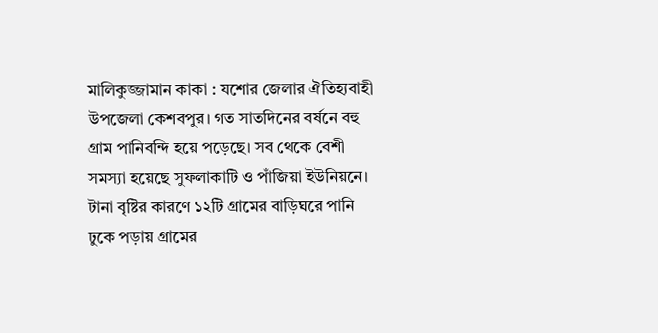মালিকুজ্জামান কাকা : যশোর জেলার ঐতিহ্যবাহী উপজেলা কেশবপুর। গত সাতদিনের বর্ষনে বহু গ্রাম পানিবন্দি হয়ে পড়েছে। সব থেকে বেশী সমস্যা হয়েছে সুফলাকাটি ও পাঁজিয়া ইউনিয়নে। টানা বৃষ্টির কারণে ১২টি গ্রামের বাড়িঘরে পানি ঢুকে পড়ায় গ্রামের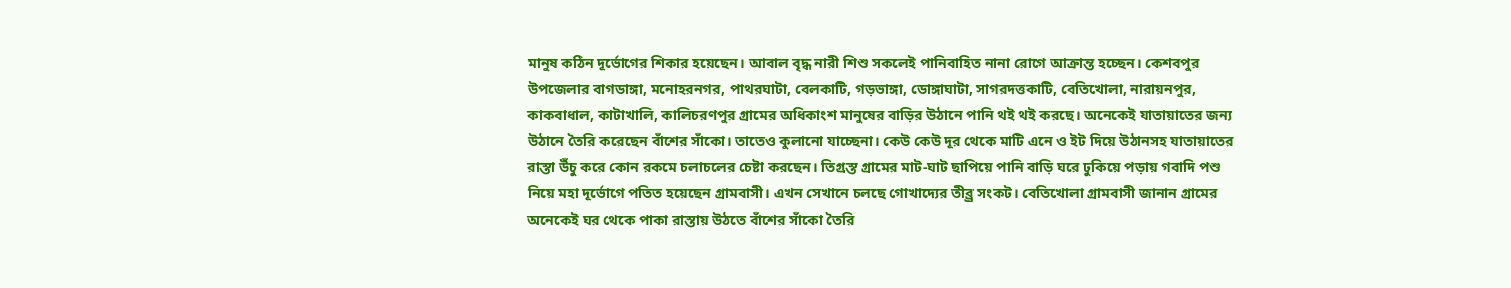মানুষ কঠিন দূর্ভোগের শিকার হয়েছেন। আবাল বৃদ্ধ নারী শিশু সকলেই পানিবাহিত নানা রোগে আক্রান্ত হচ্ছেন। কেশবপুর উপজেলার বাগডাঙ্গা, মনোহরনগর, পাথরঘাটা, বেলকাটি, গড়ভাঙ্গা, ডোঙ্গাঘাটা, সাগরদত্তকাটি, বেতিখোলা, নারায়নপুর, কাকবাধাল, কাটাখালি, কালিচরণপুর গ্রামের অধিকাংশ মানুষের বাড়ির উঠানে পানি থই থই করছে। অনেকেই যাতায়াতের জন্য উঠানে তৈরি করেছেন বাঁশের সাঁকো। তাতেও কুলানো যাচ্ছেনা। কেউ কেউ দূর থেকে মাটি এনে ও ইট দিয়ে উঠানসহ যাতায়াতের রাস্তা উঁচু করে কোন রকমে চলাচলের চেষ্টা করছেন। তিগ্রস্ত গ্রামের মাট-ঘাট ছাপিয়ে পানি বাড়ি ঘরে ঢুকিয়ে পড়ায় গবাদি পশু নিয়ে মহা দূর্ভোগে পতিত হয়েছেন গ্রামবাসী। এখন সেখানে চলছে গোখাদ্যের তীব্র্র সংকট। বেতিখোলা গ্রামবাসী জানান গ্রামের অনেকেই ঘর থেকে পাকা রাস্তায় উঠতে বাঁশের সাঁকো তৈরি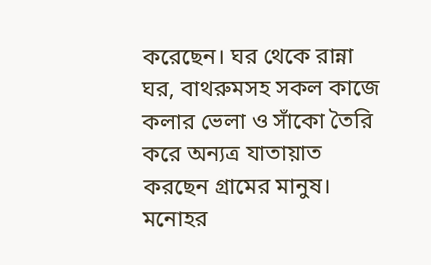করেছেন। ঘর থেকে রান্না ঘর, বাথরুমসহ সকল কাজে কলার ভেলা ও সাঁকো তৈরি করে অন্যত্র যাতায়াত করছেন গ্রামের মানুষ।
মনোহর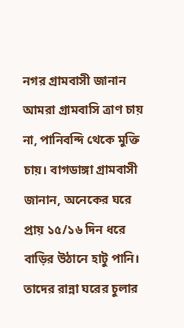নগর গ্রামবাসী জানান আমরা গ্রামবাসি ত্রাণ চায় না, পানিবন্দি থেকে মুক্তি চায়। বাগডাঙ্গা গ্রামবাসী জানান, অনেকের ঘরে প্রায় ১৫/১৬ দিন ধরে বাড়ির উঠানে হাটু পানি। তাদের রান্না ঘরের চুলার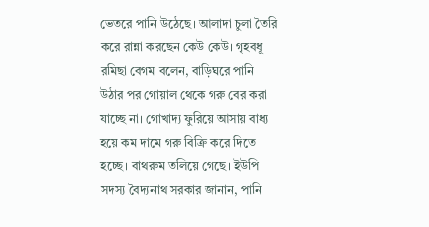ভেতরে পানি উঠেছে। আলাদা চুলা তৈরি করে রান্না করছেন কেউ কেউ। গৃহবধূ রমিছা বেগম বলেন, বাড়িঘরে পানি উঠার পর গোয়াল থেকে গরু বের করা যাচ্ছে না। গোখাদ্য ফুরিয়ে আসায় বাধ্য হয়ে কম দামে গরু বিক্রি করে দিতে হচ্ছে। বাথরুম তলিয়ে গেছে। ইউপি সদস্য বৈদ্যনাথ সরকার জানান, পানি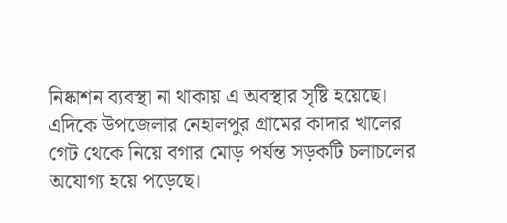নিষ্কাশন ব্যবস্থা না থাকায় এ অবস্থার সৃষ্টি হয়েছে। এদিকে উপজেলার নেহালপুর গ্রামের কাদার খালের গেট থেকে নিয়ে বগার মোড় পর্যন্ত সড়কটি চলাচলের অযোগ্য হয়ে পড়েছে।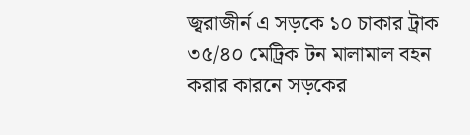জ্বরাজীর্ন এ সড়কে ১০ চাকার ট্রাক ৩৫/৪০ মেট্রিক টন মালামাল বহন করার কারনে সড়কের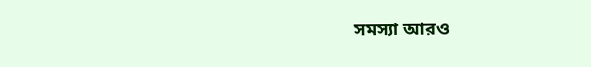সমস্যা আরও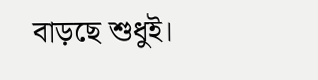বাড়ছে শুধুই।